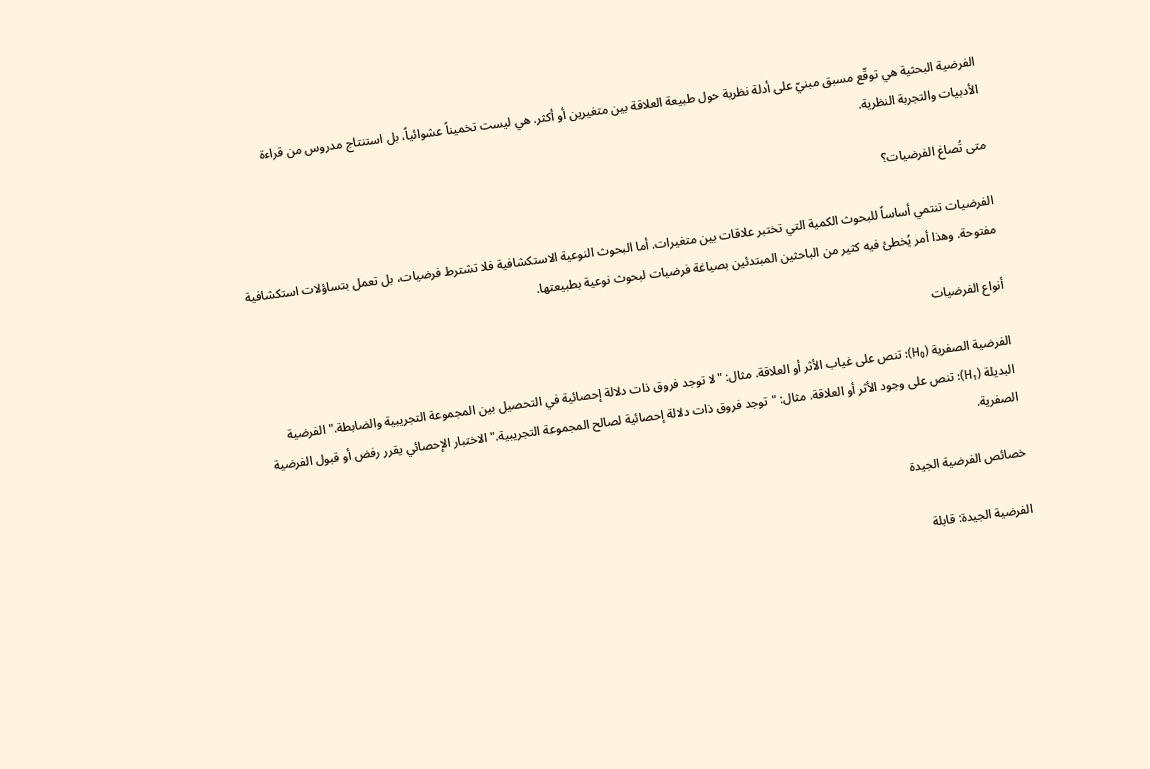الفرضية البحثية هي توقّع مسبق مبنيّ على أدلة نظرية حول طبيعة العلاقة بين متغيرين أو أكثر. هي ليست تخميناً عشوائياً، بل استنتاج مدروس من قراءة الأدبيات والتجربة النظرية.

متى تُصاغ الفرضيات؟

الفرضيات تنتمي أساساً للبحوث الكمية التي تختبر علاقات بين متغيرات. أما البحوث النوعية الاستكشافية فلا تشترط فرضيات، بل تعمل بتساؤلات استكشافية مفتوحة. وهذا أمر يُخطئ فيه كثير من الباحثين المبتدئين بصياغة فرضيات لبحوث نوعية بطبيعتها.

أنواع الفرضيات

الفرضية الصفرية (H₀): تنص على غياب الأثر أو العلاقة. مثال: "لا توجد فروق ذات دلالة إحصائية في التحصيل بين المجموعة التجريبية والضابطة." الفرضية البديلة (H₁): تنص على وجود الأثر أو العلاقة. مثال: "توجد فروق ذات دلالة إحصائية لصالح المجموعة التجريبية." الاختبار الإحصائي يقرر رفض أو قبول الفرضية الصفرية.

خصائص الفرضية الجيدة

الفرضية الجيدة: قابلة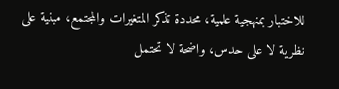للاختبار بمنهجية علمية، محددة تذكر المتغيرات والمجتمع، مبنية على نظرية لا على حدس، واضحة لا تحتمل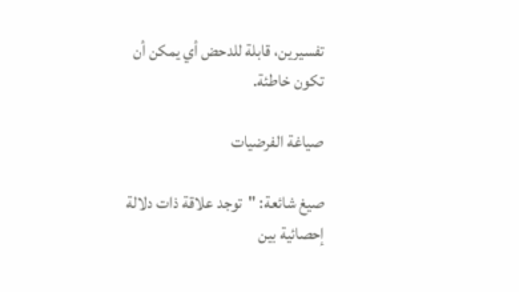تفسيرين، قابلة للدحض أي يمكن أن تكون خاطئة.

صياغة الفرضيات

صيغ شائعة: "توجد علاقة ذات دلالة إحصائية بين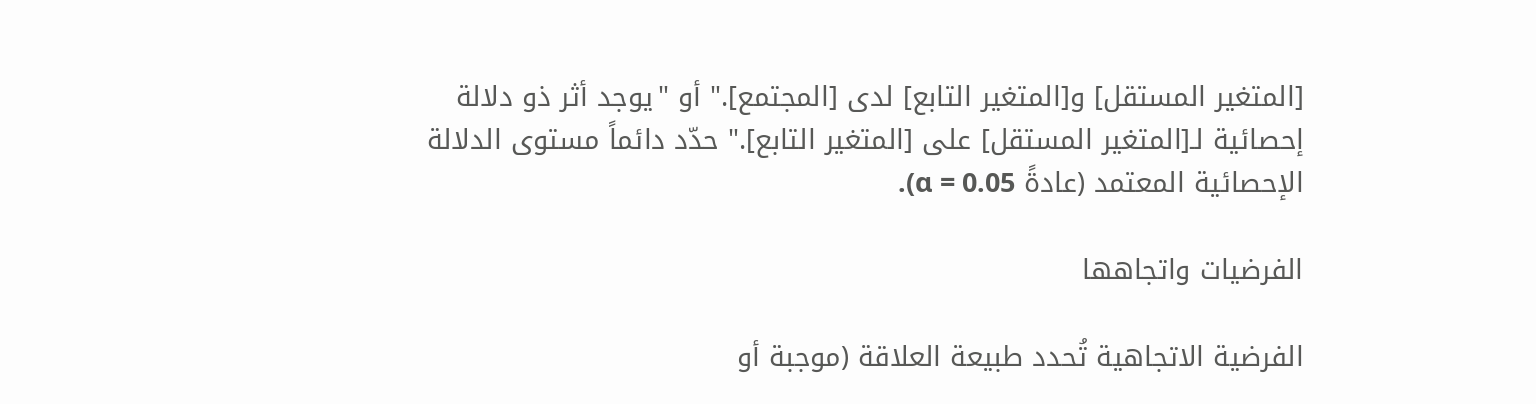[المتغير المستقل] و[المتغير التابع] لدى [المجتمع]." أو "يوجد أثر ذو دلالة إحصائية لـ[المتغير المستقل] على [المتغير التابع]." حدّد دائماً مستوى الدلالة الإحصائية المعتمد (عادةً α = 0.05).

الفرضيات واتجاهها

الفرضية الاتجاهية تُحدد طبيعة العلاقة (موجبة أو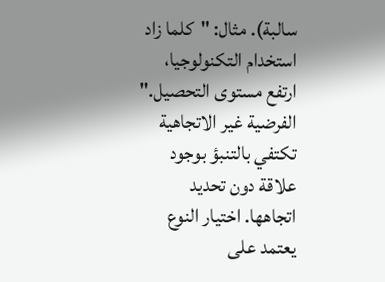سالبة). مثال: "كلما زاد استخدام التكنولوجيا، ارتفع مستوى التحصيل." الفرضية غير الاتجاهية تكتفي بالتنبؤ بوجود علاقة دون تحديد اتجاهها. اختيار النوع يعتمد على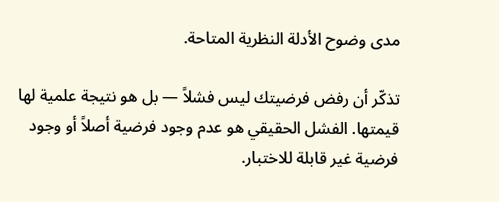مدى وضوح الأدلة النظرية المتاحة.

تذكّر أن رفض فرضيتك ليس فشلاً — بل هو نتيجة علمية لها قيمتها. الفشل الحقيقي هو عدم وجود فرضية أصلاً أو وجود فرضية غير قابلة للاختبار.